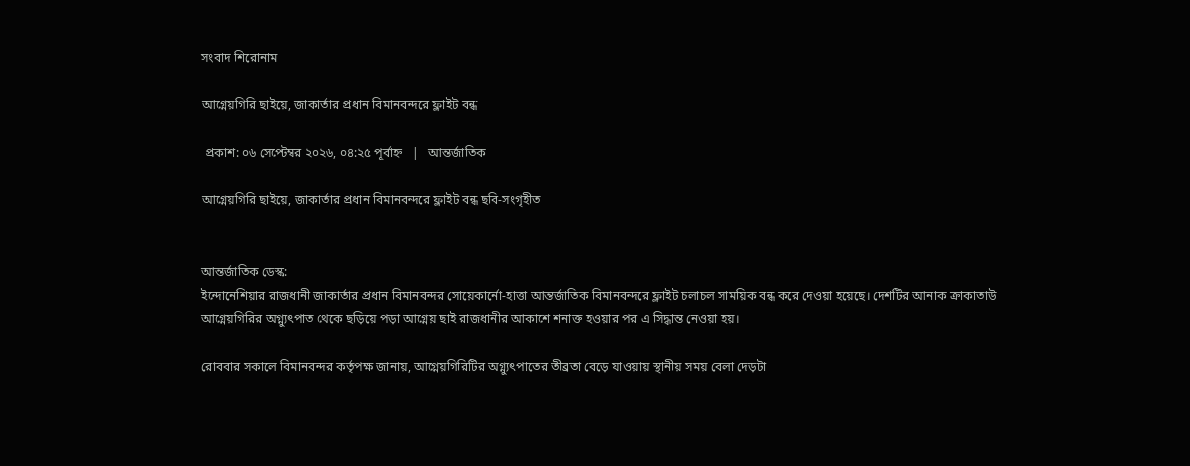সংবাদ শিরোনাম

আগ্নেয়গিরি ছাইয়ে, জাকার্তার প্রধান বিমানবন্দরে ফ্লাইট বন্ধ

 প্রকাশ: ০৬ সেপ্টেম্বর ২০২৬, ০৪:২৫ পূর্বাহ্ন   |   আন্তর্জাতিক

আগ্নেয়গিরি ছাইয়ে, জাকার্তার প্রধান বিমানবন্দরে ফ্লাইট বন্ধ ছবি-সংগৃহীত


আন্তর্জাতিক ডেস্ক:
ইন্দোনেশিয়ার রাজধানী জাকার্তার প্রধান বিমানবন্দর সোয়েকার্নো-হাত্তা আন্তর্জাতিক বিমানবন্দরে ফ্লাইট চলাচল সাময়িক বন্ধ করে দেওয়া হয়েছে। দেশটির আনাক ক্রাকাতাউ আগ্নেয়গিরির অগ্ন্যুৎপাত থেকে ছড়িয়ে পড়া আগ্নেয় ছাই রাজধানীর আকাশে শনাক্ত হওয়ার পর এ সিদ্ধান্ত নেওয়া হয়।

রোববার সকালে বিমানবন্দর কর্তৃপক্ষ জানায়, আগ্নেয়গিরিটির অগ্ন্যুৎপাতের তীব্রতা বেড়ে যাওয়ায় স্থানীয় সময় বেলা দেড়টা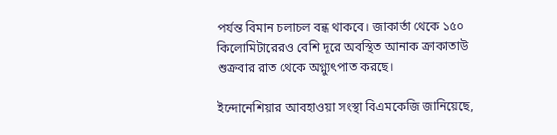পর্যন্ত বিমান চলাচল বন্ধ থাকবে। জাকার্তা থেকে ১৫০ কিলোমিটারেরও বেশি দূরে অবস্থিত আনাক ক্রাকাতাউ শুক্রবার রাত থেকে অগ্ন্যুৎপাত করছে।

ইন্দোনেশিয়ার আবহাওয়া সংস্থা বিএমকেজি জানিয়েছে,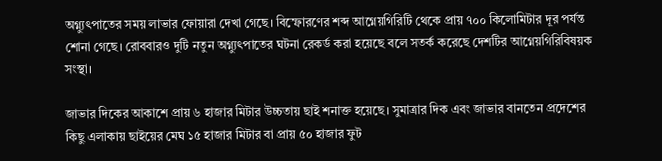অগ্ন্যুৎপাতের সময় লাভার ফোয়ারা দেখা গেছে। বিস্ফোরণের শব্দ আগ্নেয়গিরিটি থেকে প্রায় ৭০০ কিলোমিটার দূর পর্যন্ত শোনা গেছে। রোববারও দুটি নতুন অগ্ন্যুৎপাতের ঘটনা রেকর্ড করা হয়েছে বলে সতর্ক করেছে দেশটির আগ্নেয়গিরিবিষয়ক সংস্থা।

জাভার দিকের আকাশে প্রায় ৬ হাজার মিটার উচ্চতায় ছাই শনাক্ত হয়েছে। সুমাত্রার দিক এবং জাভার বানতেন প্রদেশের কিছু এলাকায় ছাইয়ের মেঘ ১৫ হাজার মিটার বা প্রায় ৫০ হাজার ফুট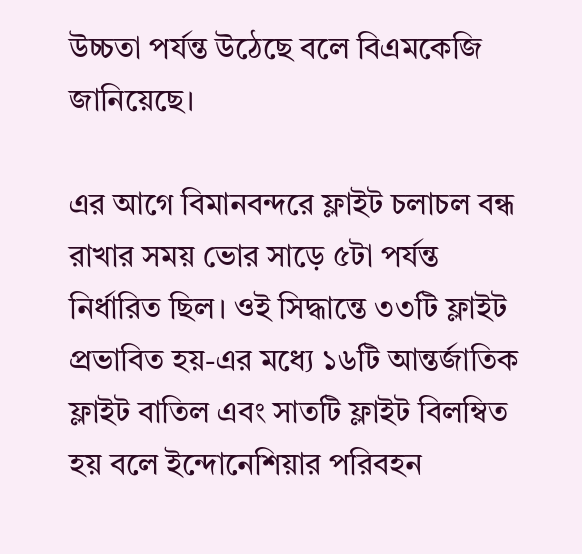উচ্চতা পর্যন্ত উঠেছে বলে বিএমকেজি জানিয়েছে।

এর আগে বিমানবন্দরে ফ্লাইট চলাচল বন্ধ রাখার সময় ভোর সাড়ে ৫টা পর্যন্ত নির্ধারিত ছিল। ওই সিদ্ধান্তে ৩৩টি ফ্লাইট প্রভাবিত হয়-এর মধ্যে ১৬টি আন্তর্জাতিক ফ্লাইট বাতিল এবং সাতটি ফ্লাইট বিলম্বিত হয় বলে ইন্দোনেশিয়ার পরিবহন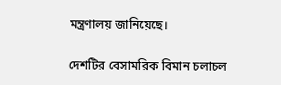মন্ত্রণালয় জানিয়েছে।

দেশটির বেসামরিক বিমান চলাচল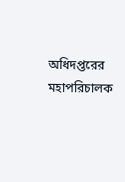অধিদপ্তরের মহাপরিচালক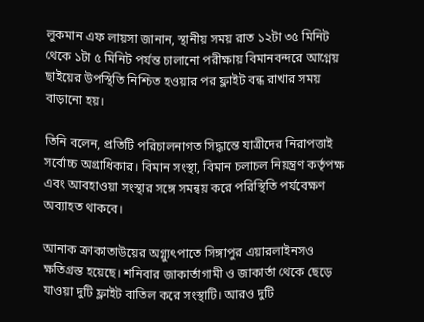লুকমান এফ লায়সা জানান, স্থানীয় সময় রাত ১২টা ৩৫ মিনিট থেকে ১টা ৫ মিনিট পর্যন্ত চালানো পরীক্ষায় বিমানবন্দরে আগ্নেয় ছাইয়ের উপস্থিতি নিশ্চিত হওয়ার পর ফ্লাইট বন্ধ রাখার সময় বাড়ানো হয়।

তিনি বলেন, প্রতিটি পরিচালনাগত সিদ্ধান্তে যাত্রীদের নিরাপত্তাই সর্বোচ্চ অগ্রাধিকার। বিমান সংস্থা, বিমান চলাচল নিয়ন্ত্রণ কর্তৃপক্ষ এবং আবহাওয়া সংস্থার সঙ্গে সমন্বয় করে পরিস্থিতি পর্যবেক্ষণ অব্যাহত থাকবে।

আনাক ক্রাকাতাউয়ের অগ্ন্যুৎপাতে সিঙ্গাপুর এয়ারলাইনসও ক্ষতিগ্রস্ত হয়েছে। শনিবার জাকার্তাগামী ও জাকার্তা থেকে ছেড়ে যাওয়া দুটি ফ্লাইট বাতিল করে সংস্থাটি। আরও দুটি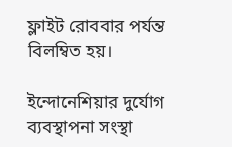ফ্লাইট রোববার পর্যন্ত বিলম্বিত হয়।

ইন্দোনেশিয়ার দুর্যোগ ব্যবস্থাপনা সংস্থা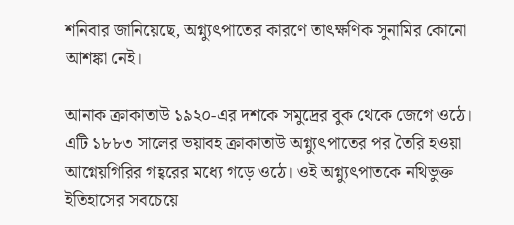শনিবার জানিয়েছে, অগ্ন্যুৎপাতের কারণে তাৎক্ষণিক সুনামির কোনো আশঙ্কা নেই।

আনাক ক্রাকাতাউ ১৯২০-এর দশকে সমুদ্রের বুক থেকে জেগে ওঠে। এটি ১৮৮৩ সালের ভয়াবহ ক্রাকাতাউ অগ্ন্যুৎপাতের পর তৈরি হওয়া আগ্নেয়গিরির গহ্বরের মধ্যে গড়ে ওঠে। ওই অগ্ন্যুৎপাতকে নথিভুক্ত ইতিহাসের সবচেয়ে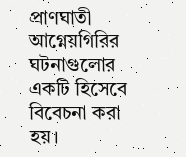প্রাণঘাতী আগ্নেয়গিরির ঘটনাগুলোর একটি হিসেবে বিবেচনা করা হয়।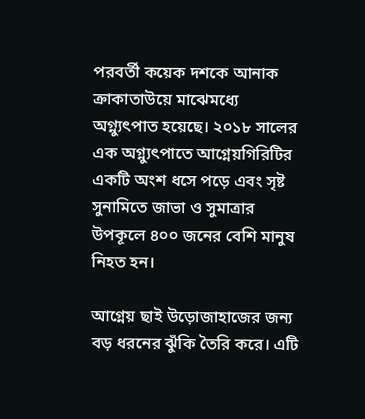পরবর্তী কয়েক দশকে আনাক ক্রাকাতাউয়ে মাঝেমধ্যে অগ্ন্যুৎপাত হয়েছে। ২০১৮ সালের এক অগ্ন্যুৎপাতে আগ্নেয়গিরিটির একটি অংশ ধসে পড়ে এবং সৃষ্ট সুনামিতে জাভা ও সুমাত্রার উপকূলে ৪০০ জনের বেশি মানুষ নিহত হন।

আগ্নেয় ছাই উড়োজাহাজের জন্য বড় ধরনের ঝুঁকি তৈরি করে। এটি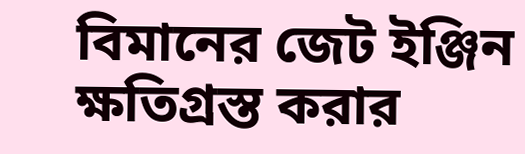বিমানের জেট ইঞ্জিন ক্ষতিগ্রস্ত করার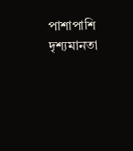পাশাপাশি দৃশ্যমানতা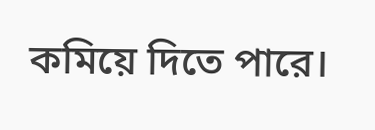কমিয়ে দিতে পারে।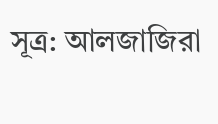সূত্র: আলজাজিরা